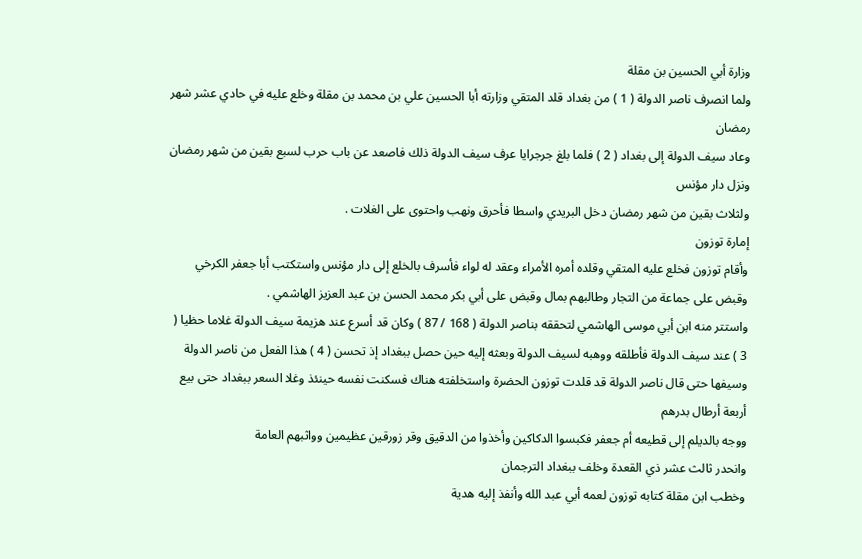وزارة أبي الحسين بن مقلة
ولما انصرف ناصر الدولة ( 1 ) من بغداد قلد المتقي وزارته أبا الحسين علي بن محمد بن مقلة وخلع عليه في حادي عشر شهر رمضان
وعاد سيف الدولة إلى بغداد ( 2 ) فلما بلغ جرجرايا عرف سيف الدولة ذلك فاصعد عن باب حرب لسبع بقين من شهر رمضان ونزل دار مؤنس
ولثلاث بقين من شهر رمضان دخل البريدي واسطا فأحرق ونهب واحتوى على الغلات .
إمارة توزون
وأقام توزون فخلع عليه المتقي وقلده أمره الأمراء وعقد له لواء فأسرف بالخلع إلى دار مؤنس واستكتب أبا جعفر الكرخي وقبض على جماعة من التجار وطالبهم بمال وقبض على أبي بكر محمد الحسن بن عبد العزيز الهاشمي .
واستتر منه ابن أبي موسى الهاشمي لتحققه بناصر الدولة ( 168 / 87 ) وكان قد أسرع عند هزيمة سيف الدولة غلاما حظيا ( 3 ) عند سيف الدولة فأطلقه ووهبه لسيف الدولة وبعثه إليه حين حصل ببغداد إذ تحسن ( 4 ) هذا الفعل من ناصر الدولة وسيفها حتى قال ناصر الدولة قد قلدت توزون الحضرة واستخلفته هناك فسكنت نفسه حينئذ وغلا السعر ببغداد حتى بيع أربعة أرطال بدرهم
ووجه بالديلم إلى قطيعه أم جعفر فكبسوا الدكاكين وأخذوا من الدقيق وقر زورقين عظيمين وواثبهم العامة
وانحدر ثالث عشر ذي القعدة وخلف ببغداد الترجمان
وخطب ابن مقلة كتابه توزون لعمه أبي عبد الله وأنفذ إليه هدية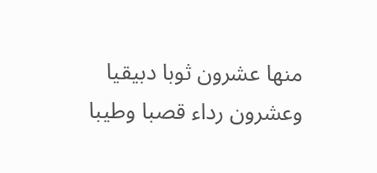منها عشرون ثوبا دبيقيا وعشرون رداء قصبا وطيبا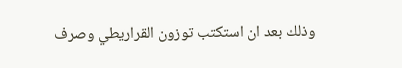وذلك بعد ان استكتب توزون القراريطي وصرف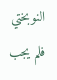النوبختي فلم يجب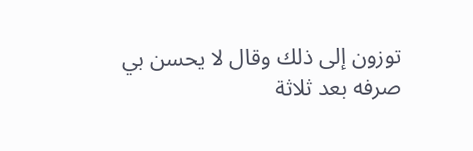توزون إلى ذلك وقال لا يحسن بي صرفه بعد ثلاثة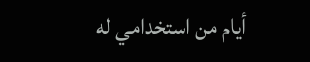أيام من استخدامي له